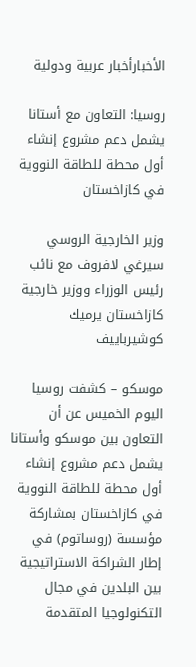الأخبارأخبار عربية ودولية

روسيا: التعاون مع أستانا يشمل دعم مشروع إنشاء أول محطة للطاقة النووية في كازاخستان

وزير الخارجية الروسي سيرغي لافروف مع نائب رئيس الوزراء ووزير خارجية كازاخستان يرميك كوشيرباييف

موسكو – كشفت روسيا اليوم الخميس عن أن التعاون بين موسكو وأستانا يشمل دعم مشروع إنشاء أول محطة للطاقة النووية في كازاخستان بمشاركة مؤسسة (روساتوم) في إطار الشراكة الاستراتيجية بين البلدين في مجال التكنولوجيا المتقدمة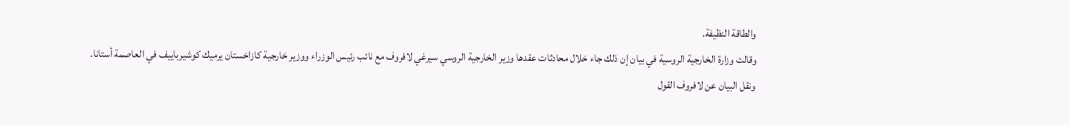والطاقة النظيفة.
وقالت وزارة الخارجية الروسية في بيان إن ذلك جاء خلال محادثات عقدها وزير الخارجية الروسي سيرغي لافروف مع نائب رئيس الوزراء ووزير خارجية كازاخستان يرميك كوشيرباييف في العاصمة أستانا.
ونقل البيان عن لافروف القول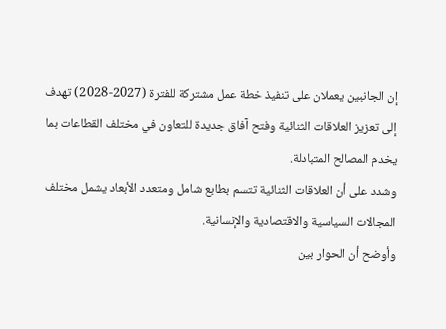إن الجانبين يعملان على تنفيذ خطة عمل مشتركة للفترة (2027-2028) تهدف إلى تعزيز العلاقات الثنائية وفتح آفاق جديدة للتعاون في مختلف القطاعات بما يخدم المصالح المتبادلة.
وشدد على أن العلاقات الثنائية تتسم بطابع شامل ومتعدد الأبعاد يشمل مختلف المجالات السياسية والاقتصادية والإنسانية.
وأوضح أن الحوار بين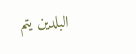البلدين يتم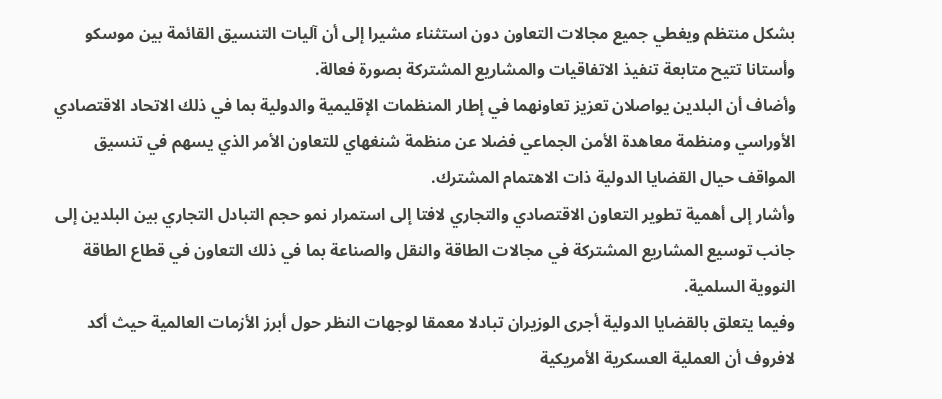بشكل منتظم ويغطي جميع مجالات التعاون دون استثناء مشيرا إلى أن آليات التنسيق القائمة بين موسكو وأستانا تتيح متابعة تنفيذ الاتفاقيات والمشاريع المشتركة بصورة فعالة.
وأضاف أن البلدين يواصلان تعزيز تعاونهما في إطار المنظمات الإقليمية والدولية بما في ذلك الاتحاد الاقتصادي الأوراسي ومنظمة معاهدة الأمن الجماعي فضلا عن منظمة شنغهاي للتعاون الأمر الذي يسهم في تنسيق المواقف حيال القضايا الدولية ذات الاهتمام المشترك.
وأشار إلى أهمية تطوير التعاون الاقتصادي والتجاري لافتا إلى استمرار نمو حجم التبادل التجاري بين البلدين إلى جانب توسيع المشاريع المشتركة في مجالات الطاقة والنقل والصناعة بما في ذلك التعاون في قطاع الطاقة النووية السلمية.
وفيما يتعلق بالقضايا الدولية أجرى الوزيران تبادلا معمقا لوجهات النظر حول أبرز الأزمات العالمية حيث أكد لافروف أن العملية العسكرية الأمريكية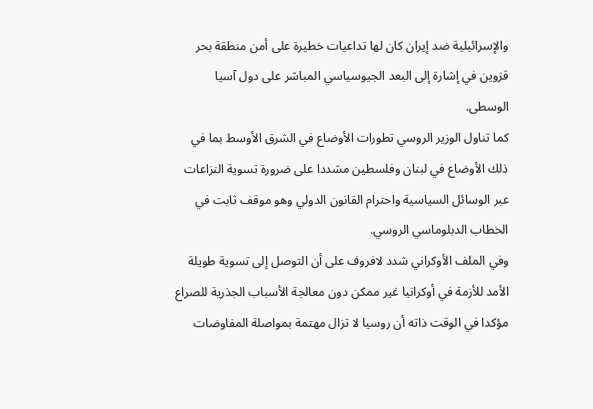والإسرائيلية ضد إيران كان لها تداعيات خطيرة على أمن منطقة بحر قزوين في إشارة إلى البعد الجيوسياسي المباشر على دول آسيا الوسطى.
كما تناول الوزير الروسي تطورات الأوضاع في الشرق الأوسط بما في ذلك الأوضاع في لبنان وفلسطين مشددا على ضرورة تسوية النزاعات عبر الوسائل السياسية واحترام القانون الدولي وهو موقف ثابت في الخطاب الدبلوماسي الروسي.
وفي الملف الأوكراني شدد لافروف على أن التوصل إلى تسوية طويلة الأمد للأزمة في أوكرانيا غير ممكن دون معالجة الأسباب الجذرية للصراع مؤكدا في الوقت ذاته أن روسيا لا تزال مهتمة بمواصلة المفاوضات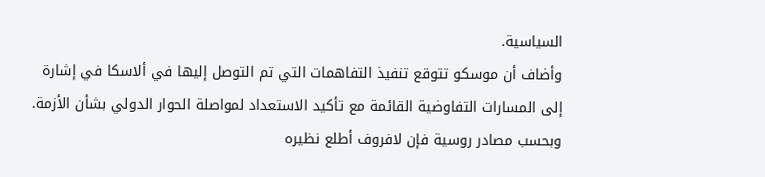السياسية.
وأضاف أن موسكو تتوقع تنفيذ التفاهمات التي تم التوصل إليها في ألاسكا في إشارة إلى المسارات التفاوضية القائمة مع تأكيد الاستعداد لمواصلة الحوار الدولي بشأن الأزمة.
وبحسب مصادر روسية فإن لافروف أطلع نظيره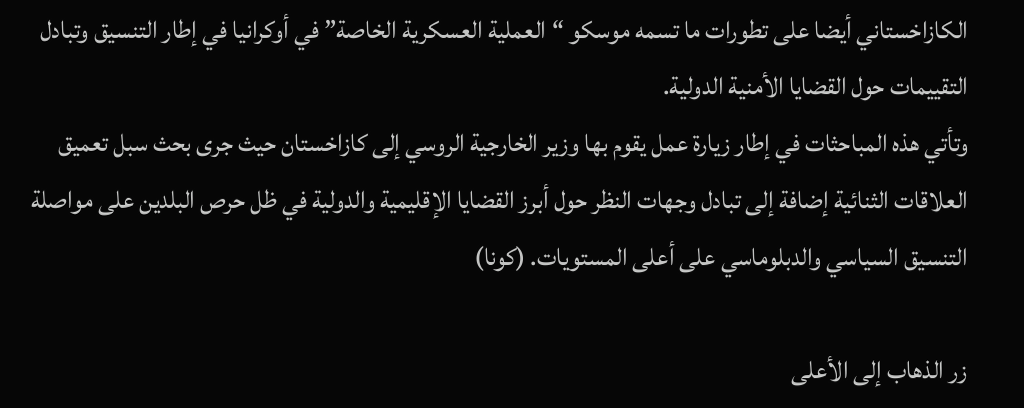الكازاخستاني أيضا على تطورات ما تسمه موسكو “العملية العسكرية الخاصة” في أوكرانيا في إطار التنسيق وتبادل التقييمات حول القضايا الأمنية الدولية.
وتأتي هذه المباحثات في إطار زيارة عمل يقوم بها وزير الخارجية الروسي إلى كازاخستان حيث جرى بحث سبل تعميق العلاقات الثنائية إضافة إلى تبادل وجهات النظر حول أبرز القضايا الإقليمية والدولية في ظل حرص البلدين على مواصلة التنسيق السياسي والدبلوماسي على أعلى المستويات. (كونا)

زر الذهاب إلى الأعلى